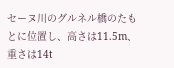セーヌ川のグルネル橋のたもとに位置し、高さは11.5m、重さは14t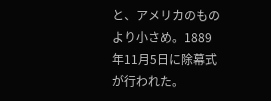と、アメリカのものより小さめ。1889年11月5日に除幕式が行われた。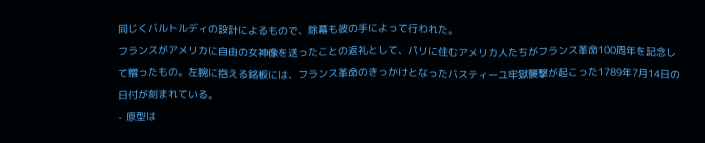同じくバルトルディの設計によるもので、除幕も彼の手によって行われた。
フランスがアメリカに自由の女神像を送ったことの返礼として、パリに住むアメリカ人たちがフランス革命100周年を記念して贈ったもの。左腕に抱える銘板には、フランス革命のきっかけとなったバスティーユ牢獄襲撃が起こった1789年7月14日の日付が刻まれている。
- 原型は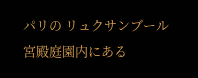パリの リュクサンブール宮殿庭園内にある